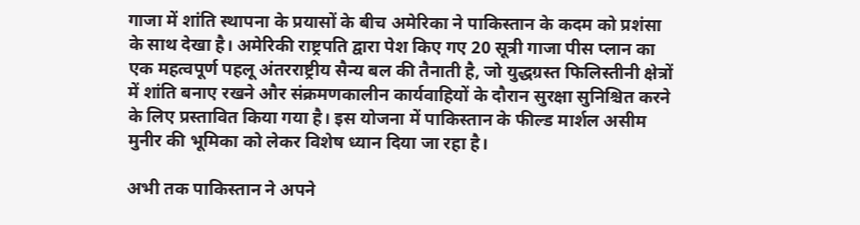गाजा में शांति स्थापना के प्रयासों के बीच अमेरिका ने पाकिस्तान के कदम को प्रशंसा के साथ देखा है। अमेरिकी राष्ट्रपति द्वारा पेश किए गए 20 सूत्री गाजा पीस प्लान का एक महत्वपूर्ण पहलू अंतरराष्ट्रीय सैन्य बल की तैनाती है, जो युद्धग्रस्त फिलिस्तीनी क्षेत्रों में शांति बनाए रखने और संक्रमणकालीन कार्यवाहियों के दौरान सुरक्षा सुनिश्चित करने के लिए प्रस्तावित किया गया है। इस योजना में पाकिस्तान के फील्ड मार्शल असीम मुनीर की भूमिका को लेकर विशेष ध्यान दिया जा रहा है।

अभी तक पाकिस्तान ने अपने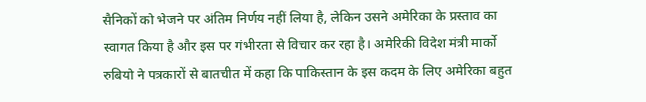सैनिकों को भेजने पर अंतिम निर्णय नहीं लिया है, लेकिन उसने अमेरिका के प्रस्ताव का स्वागत किया है और इस पर गंभीरता से विचार कर रहा है। अमेरिकी विदेश मंत्री मार्को रुबियो ने पत्रकारों से बातचीत में कहा कि पाकिस्तान के इस कदम के लिए अमेरिका बहुत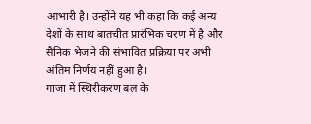आभारी है। उन्होंने यह भी कहा कि कई अन्य देशों के साथ बातचीत प्रारंभिक चरण में है और सैनिक भेजने की संभावित प्रक्रिया पर अभी अंतिम निर्णय नहीं हुआ है।
गाजा में स्थिरीकरण बल के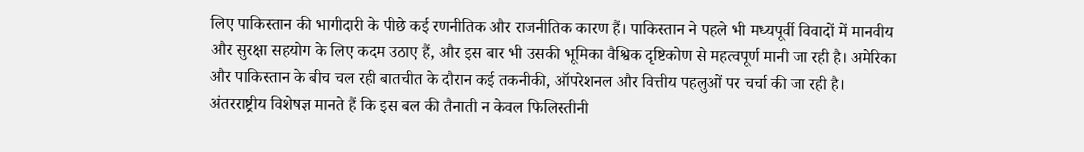लिए पाकिस्तान की भागीदारी के पीछे कई रणनीतिक और राजनीतिक कारण हैं। पाकिस्तान ने पहले भी मध्यपूर्वी विवादों में मानवीय और सुरक्षा सहयोग के लिए कदम उठाए हैं, और इस बार भी उसकी भूमिका वैश्विक दृष्टिकोण से महत्वपूर्ण मानी जा रही है। अमेरिका और पाकिस्तान के बीच चल रही बातचीत के दौरान कई तकनीकी, ऑपरेशनल और वित्तीय पहलुओं पर चर्चा की जा रही है।
अंतरराष्ट्रीय विशेषज्ञ मानते हैं कि इस बल की तैनाती न केवल फिलिस्तीनी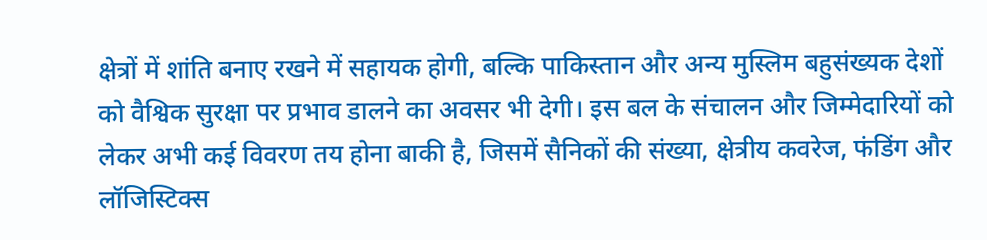क्षेत्रों में शांति बनाए रखने में सहायक होगी, बल्कि पाकिस्तान और अन्य मुस्लिम बहुसंख्यक देशों को वैश्विक सुरक्षा पर प्रभाव डालने का अवसर भी देगी। इस बल के संचालन और जिम्मेदारियों को लेकर अभी कई विवरण तय होना बाकी है, जिसमें सैनिकों की संख्या, क्षेत्रीय कवरेज, फंडिंग और लॉजिस्टिक्स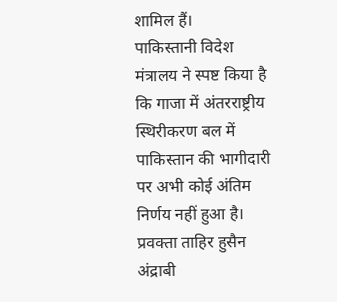शामिल हैं।
पाकिस्तानी विदेश मंत्रालय ने स्पष्ट किया है कि गाजा में अंतरराष्ट्रीय स्थिरीकरण बल में पाकिस्तान की भागीदारी पर अभी कोई अंतिम निर्णय नहीं हुआ है। प्रवक्ता ताहिर हुसैन अंद्राबी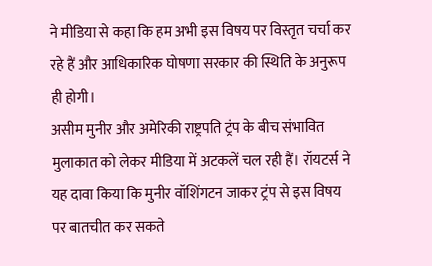ने मीडिया से कहा कि हम अभी इस विषय पर विस्तृत चर्चा कर रहे हैं और आधिकारिक घोषणा सरकार की स्थिति के अनुरूप ही होगी।
असीम मुनीर और अमेरिकी राष्ट्रपति ट्रंप के बीच संभावित मुलाकात को लेकर मीडिया में अटकलें चल रही हैं। रॉयटर्स ने यह दावा किया कि मुनीर वॉशिंगटन जाकर ट्रंप से इस विषय पर बातचीत कर सकते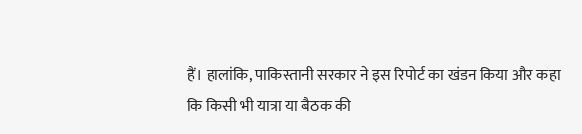हैं। हालांकि, पाकिस्तानी सरकार ने इस रिपोर्ट का खंडन किया और कहा कि किसी भी यात्रा या बैठक की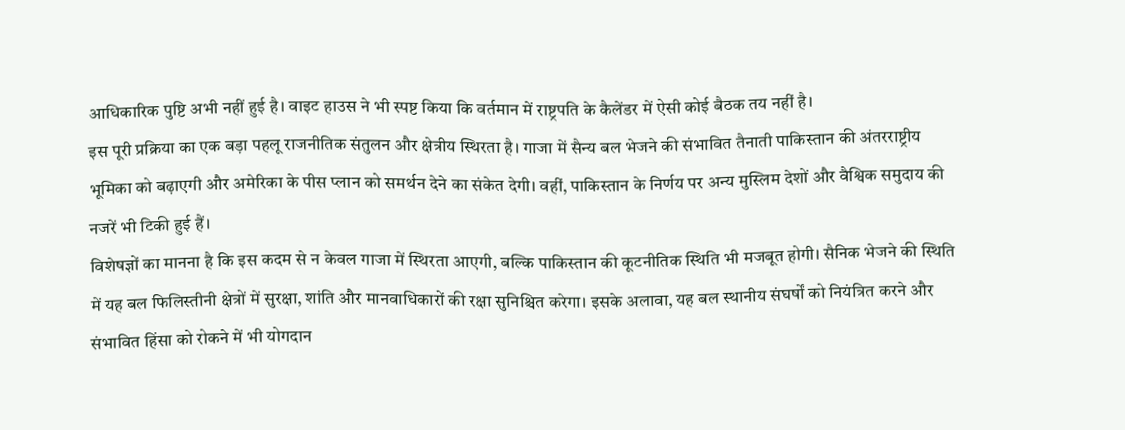आधिकारिक पुष्टि अभी नहीं हुई है। वाइट हाउस ने भी स्पष्ट किया कि वर्तमान में राष्ट्रपति के कैलेंडर में ऐसी कोई बैठक तय नहीं है।
इस पूरी प्रक्रिया का एक बड़ा पहलू राजनीतिक संतुलन और क्षेत्रीय स्थिरता है। गाजा में सैन्य बल भेजने की संभावित तैनाती पाकिस्तान की अंतरराष्ट्रीय भूमिका को बढ़ाएगी और अमेरिका के पीस प्लान को समर्थन देने का संकेत देगी। वहीं, पाकिस्तान के निर्णय पर अन्य मुस्लिम देशों और वैश्विक समुदाय की नजरें भी टिकी हुई हैं।
विशेषज्ञों का मानना है कि इस कदम से न केवल गाजा में स्थिरता आएगी, बल्कि पाकिस्तान की कूटनीतिक स्थिति भी मजबूत होगी। सैनिक भेजने की स्थिति में यह बल फिलिस्तीनी क्षेत्रों में सुरक्षा, शांति और मानवाधिकारों की रक्षा सुनिश्चित करेगा। इसके अलावा, यह बल स्थानीय संघर्षों को नियंत्रित करने और संभावित हिंसा को रोकने में भी योगदान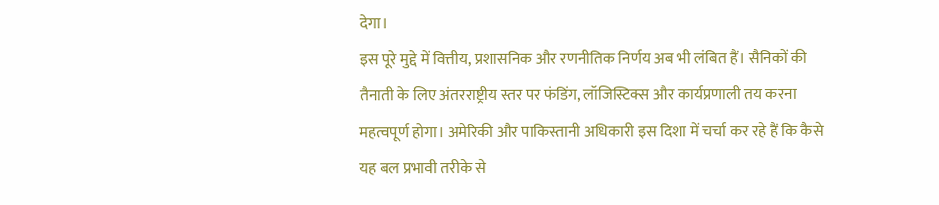देगा।
इस पूरे मुद्दे में वित्तीय, प्रशासनिक और रणनीतिक निर्णय अब भी लंबित हैं। सैनिकों की तैनाती के लिए अंतरराष्ट्रीय स्तर पर फंडिंग, लॉजिस्टिक्स और कार्यप्रणाली तय करना महत्वपूर्ण होगा। अमेरिकी और पाकिस्तानी अधिकारी इस दिशा में चर्चा कर रहे हैं कि कैसे यह बल प्रभावी तरीके से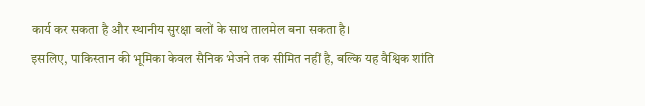कार्य कर सकता है और स्थानीय सुरक्षा बलों के साथ तालमेल बना सकता है।
इसलिए, पाकिस्तान की भूमिका केवल सैनिक भेजने तक सीमित नहीं है, बल्कि यह वैश्विक शांति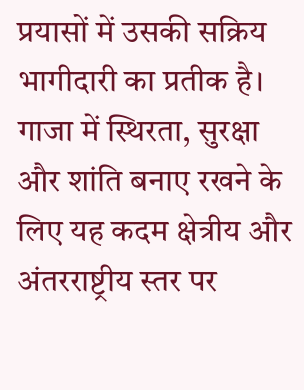प्रयासों में उसकी सक्रिय भागीदारी का प्रतीक है। गाजा में स्थिरता, सुरक्षा और शांति बनाए रखने के लिए यह कदम क्षेत्रीय और अंतरराष्ट्रीय स्तर पर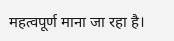महत्वपूर्ण माना जा रहा है।